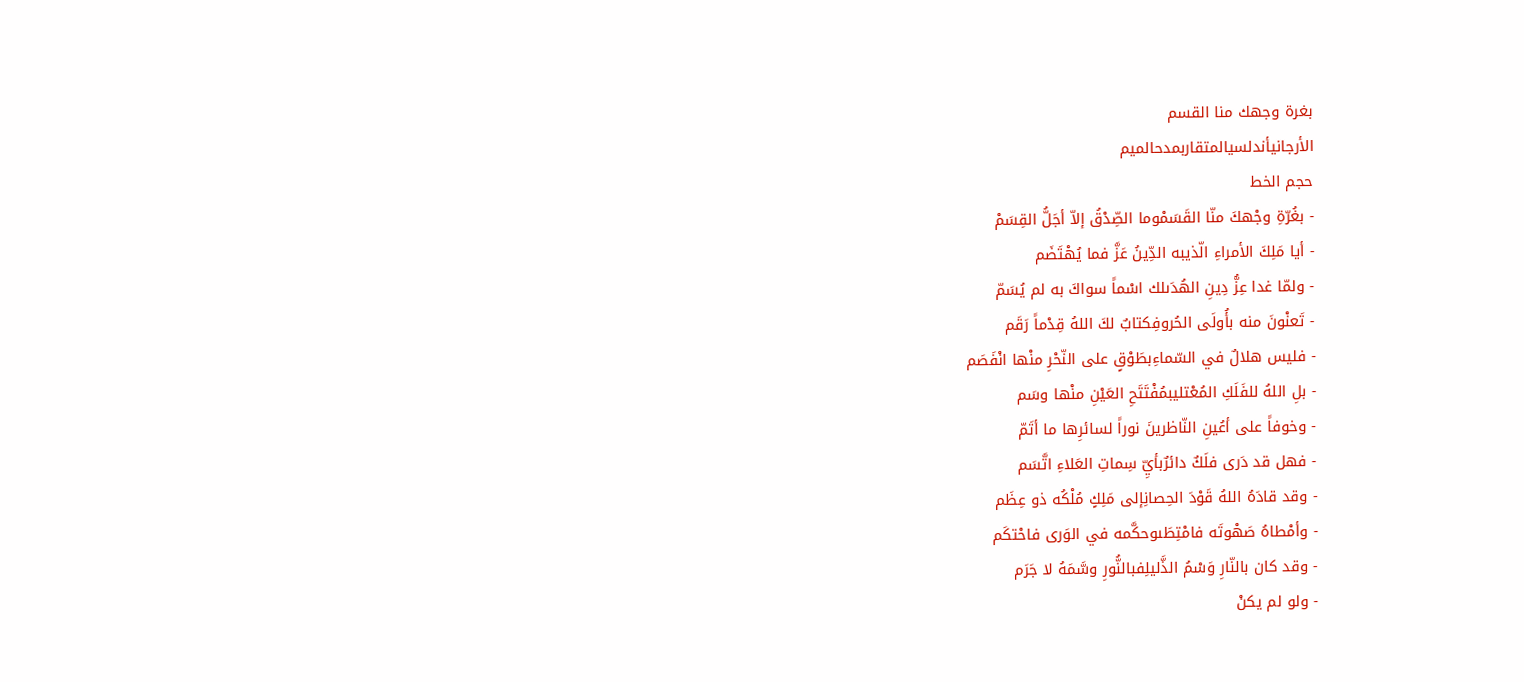بغرة وجهك منا القسم
الأرجانيأندلسيالمتقاربمدحالميم
حجم الخط
- بغُرّةِ وجْهكَ منّا القَسَمْوما الصِّدْقُ إلاّ أجَلُّ القِسَمْ
- أيا مَلِكَ الأمراءِ الّذيبه الدِّينُ عَزَّ فما يُهْتَضَم
- ولمّا غدا عِزُّ دِينِ الهُدَىلك اسْماً سواكَ به لم يُسَمّ
- تَعنْونَ منه بأُولَى الحُروفِكتابٌ لكَ اللهُ قِدْماً رَقَم
- فليس هلالٌ في السّماءِبطَوْقٍ على النّحْرِ منْها انْفَصَم
- بلِ اللهُ للفَلَكِ المُعْتليبمُفْتَتَحِ العَيْنِ منْها وسَم
- وخوفاً على أعُينِ النّاظرينَ نوراً لسائرِها ما أتَمّ
- فهل قد دَرى فلَكٌ دائرٌبأيِّ سِماتِ العَلاءِ اتَّسَم
- وقد قادَهُ اللهُ قَوْدَ الحِصانِإلى مَلِكٍ مُلْكُه ذو عِظَم
- وأمْطاهُ صَهْوتَه فامْتِطَىوحكَّمه في الوَرى فاحْتكَم
- وقد كان بالنّارِ وَسْمُ الذَّليلِفبالنُّورِ وسَّمَهُ لا جَرَم
- ولو لم يكنْ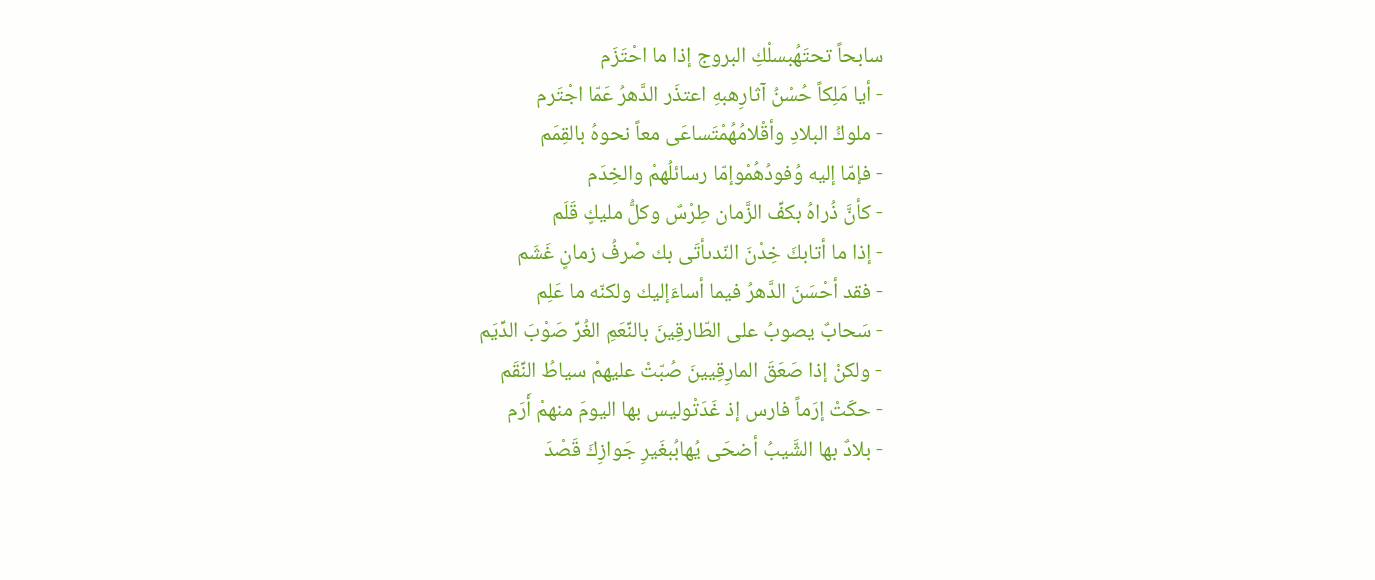سابحاً تحتَهُبسلْكِ البروج إذا ما احْتَزَم
- أيا مَلِكاً حُسْنُ آثارِهبهِ اعتذَر الدَّهرُ عَمّا اجْتَرم
- ملوكُ البلادِ وأقْلامُهُمْتَساعَى معاً نحوهُ بالقِمَم
- فإمّا إليه وُفودُهُمْوإمّا رسائلُهمْ والخِدَم
- كأنَّ ذُراهُ بكفِّ الزَّمان طِرْسٌ وكلُّ مليكٍ قَلَم
- إذا ما أتابكَ خِدْنَ النّدىأتَى بك صْرفُ زمانٍ غَشَم
- فقد أحْسَنَ الدَّهرُ فيما أساءَإليك ولكنّه ما عَلِم
- سَحابٌ يصوبُ على الطّارقِينَ بالنِّعَمِ الغُرِّ صَوْبَ الدِّيَم
- ولكنْ إذا صَعَقَ المارِقِيينَ صُبّتْ عليهمْ سياطُ النِّقَم
- حكَتْ إرَماً فارس إذ غَدَتْوليس بها اليومَ منهمْ أَرَم
- بلادٌ بها الشَّيبُ أضحَى يُهابُبغَيرِ جَوازِكَ قَصْدَ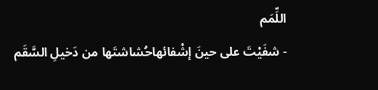اللِّمَم
- شفَيْتَ على حينَ إشْفائهاحُشاشتَها من دَخيلِ السَّقَم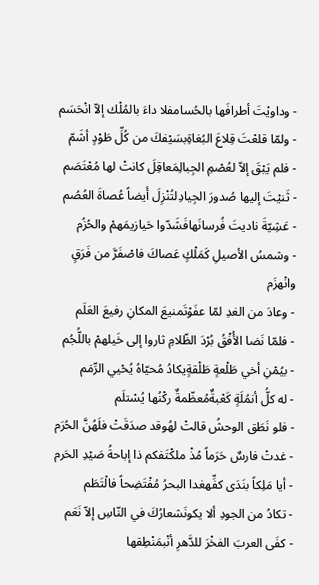- وداويْتَ أطرافَها بالحُسامفلا داءَ بالمُلْك إلاّ انْحَسَم
- ولمّا قلعْتَ قِلاعَ البُغاةِبسَيْفكَ من كُلِّ طَوْدٍ أشَمّ
- فلم يَبْقَ إلاّ لعُصْمِ الجِبالِمَعاقِلَ كانتْ لها مُعْتَصَم
- ثَنيْتَ إليها صُدورَ الجِيادِلتُنْزِلَ أَيضاً عُصاةَ العُصُم
- عَشِيّةَ ناديتَ فُرسانَهافَشَدّوا حَيازيمَهمْ والحُزُم
- وشمسُ الأصيلِ كَمَلْكٍ عَصاكَ فاصْفَرَّ من فَرَقٍ وانْهزَم
- وعادَ من الغدِ لمّا عفَوْتَمنيعَ المكانِ رفيعَ العَلَم
- فلمّا نَضا الأُفْقُ بُرْدَ الظّلامِ ثاروا إلى خَيلهمْ باللُّجُم
- بيُمْنِ أخي طَلْعةٍ طَلْقةٍيكادُ مُحيّاهُ يُحْيي الرِّمَم
- له كلُّ أنمُلَةٍ كَعْبةٌمُعظّمةٌ ركْنُها يُسْتلَم
- فلو نَطَق الوحشُ قالتْ لهُوقد صدَقَتْ فلَهُنَّ الحُرَم
- غدتْ فارسٌ حَرَماً مُذْ ملكْتَفكم ذا إباحةُ صَيْدِ الحَرم
- أيا مَلِكاً بنَدَى كفِّهغدا البحرُ مُفْتَضِحاً فالْتَطَم
- تكادُ من الجودِ ألا يكونَشعارُكَ في النّاسِ إلاّ نَعَم
- كفَى العربَ الفخْرَ للدَّهرِ أنْبمَنْطِقها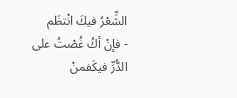الشِّعْرُ فيكَ انْتظَم
- فإنْ أكُ غُصْتُ على الدُّرِّ فيكَفمنْ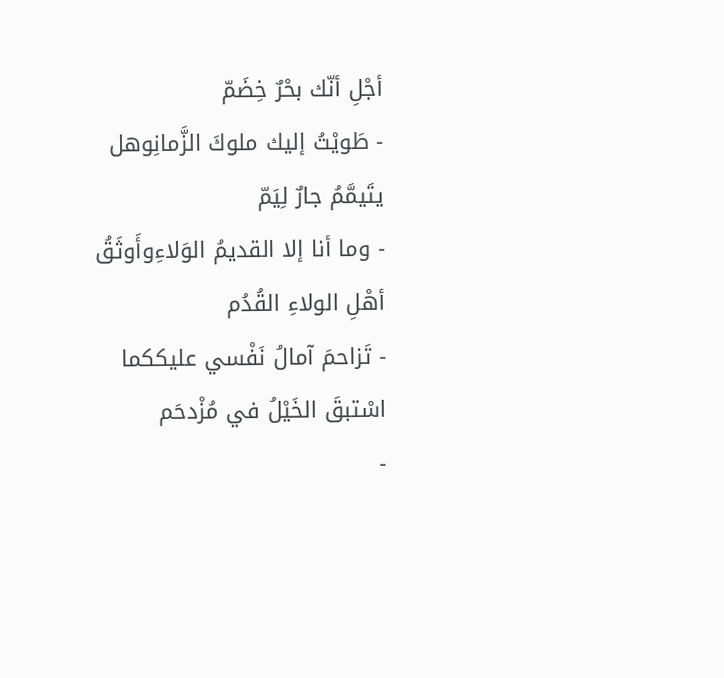أجْلِ أنّك بحْرٌ خِضَمّ
- طَويْتُ إليك ملوكَ الزَّمانِوهل يتَيمَّمُ جارٌ لِيَمّ
- وما أنا إلا القديمُ الوَلاءِوأَوثَقُ أهْلِ الولاءِ القُدُم
- تَزاحمَ آمالُ نَفْسي عليككما اسْتبقَ الخَيْلُ في مُزْدحَم
-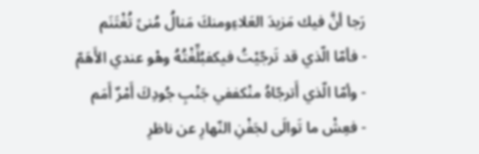رَجا أنَّ فيك مَزيدَ العَلاءِومنكَ مَنالُ مُنىً تُغْتَنَم
- فأمّا الّذي قد تَرجّيْتُ فيكفبُلِّغْتُهُ وهْو عندي الأَهَمّ
- وأمّا الّذي أَترجّاهُ منْكففي جَنْبِ جُودِكَ أَمْرٌ أَمَم
- فعِشْ ما تَوالَى لجَفْنِ النّهارِ عن ناظرِ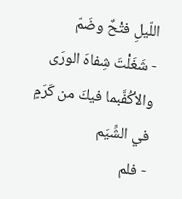اللّيلِ فتْحٌ وضَمّ
- شَغَلْتَ شِفاهَ الورَى والأكُفَّبما فيكَ من كَرَمٍ في الشِّيَم
- فلم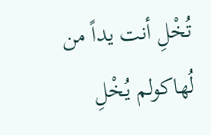تُخْلِ أنت يداً من لُهاكولم يُخْلِ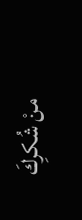منْ شُكرِكَ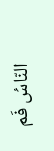النّاسُ فَم